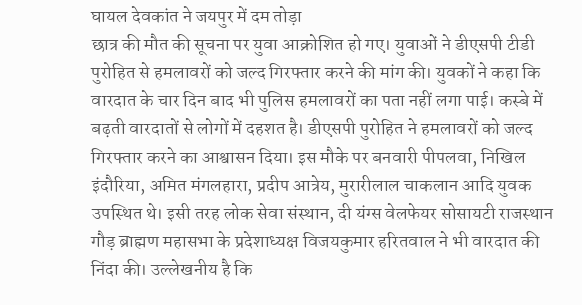घायल देवकांत ने जयपुर में दम तोड़ा
छात्र की मौत की सूचना पर युवा आक्रोशित हो गए। युवाओं ने डीएसपी टीडी पुरोहित से हमलावरों को जल्द गिरफ्तार करने की मांग की। युवकों ने कहा कि वारदात के चार दिन बाद भी पुलिस हमलावरों का पता नहीं लगा पाई। कस्बे में बढ़ती वारदातों से लोगों में दहशत है। डीएसपी पुरोहित ने हमलावरों को जल्द गिरफ्तार करने का आश्वासन दिया। इस मौके पर बनवारी पीपलवा, निखिल इंदौरिया, अमित मंगलहारा, प्रदीप आत्रेय, मुरारीलाल चाकलान आदि युवक उपस्थित थे। इसी तरह लोक सेवा संस्थान, दी यंग्स वेलफेयर सोसायटी राजस्थान गौड़ ब्राह्मण महासभा के प्रदेशाध्यक्ष विजयकुमार हरितवाल ने भी वारदात की निंदा की। उल्लेखनीय है कि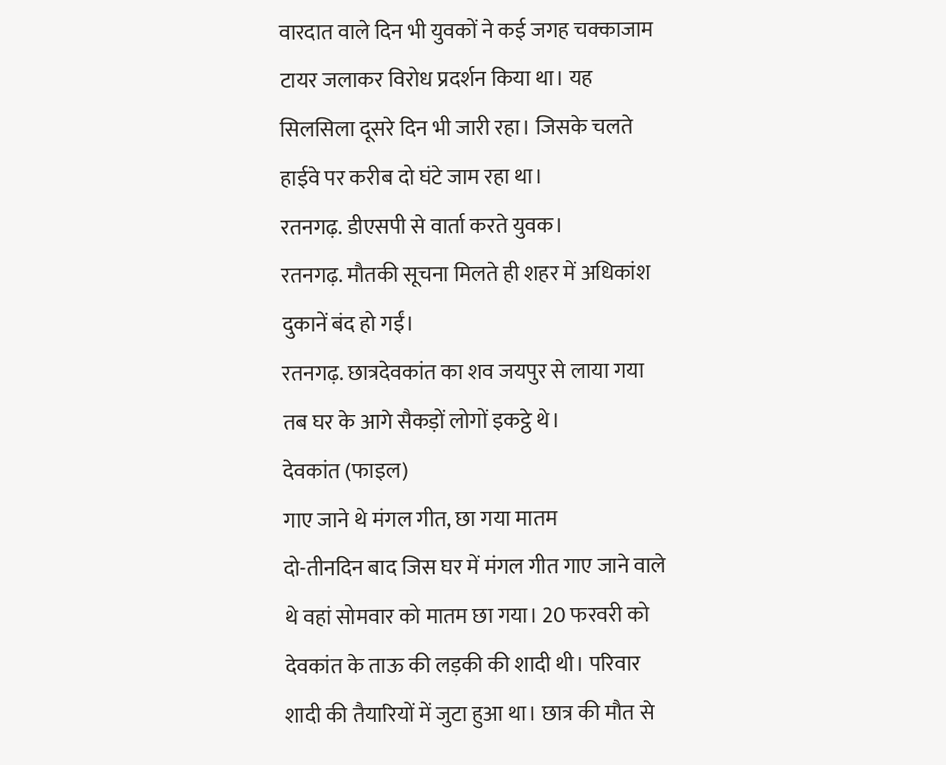वारदात वाले दिन भी युवकों ने कई जगह चक्काजाम टायर जलाकर विरोध प्रदर्शन किया था। यह सिलसिला दूसरे दिन भी जारी रहा। जिसके चलते हाईवे पर करीब दो घंटे जाम रहा था।
रतनगढ़. डीएसपी से वार्ता करते युवक।
रतनगढ़. मौतकी सूचना मिलते ही शहर में अधिकांश दुकानें बंद हो गईं।
रतनगढ़. छात्रदेवकांत का शव जयपुर से लाया गया तब घर के आगे सैकड़ों लोगों इकट्ठे थे।
देवकांत (फाइल)
गाए जाने थे मंगल गीत, छा गया मातम
दो-तीनदिन बाद जिस घर में मंगल गीत गाए जाने वाले थे वहां सोमवार को मातम छा गया। 20 फरवरी को देवकांत के ताऊ की लड़की की शादी थी। परिवार शादी की तैयारियों में जुटा हुआ था। छात्र की मौत से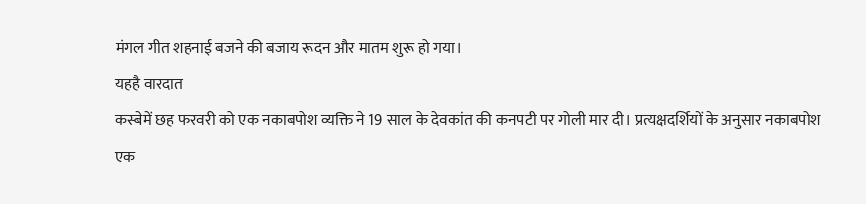मंगल गीत शहनाई बजने की बजाय रूदन और मातम शुरू हो गया।
यहहै वारदात
कस्बेमें छह फरवरी को एक नकाबपोश व्यक्ति ने 19 साल के देवकांत की कनपटी पर गोली मार दी। प्रत्यक्षदर्शियों के अनुसार नकाबपोश एक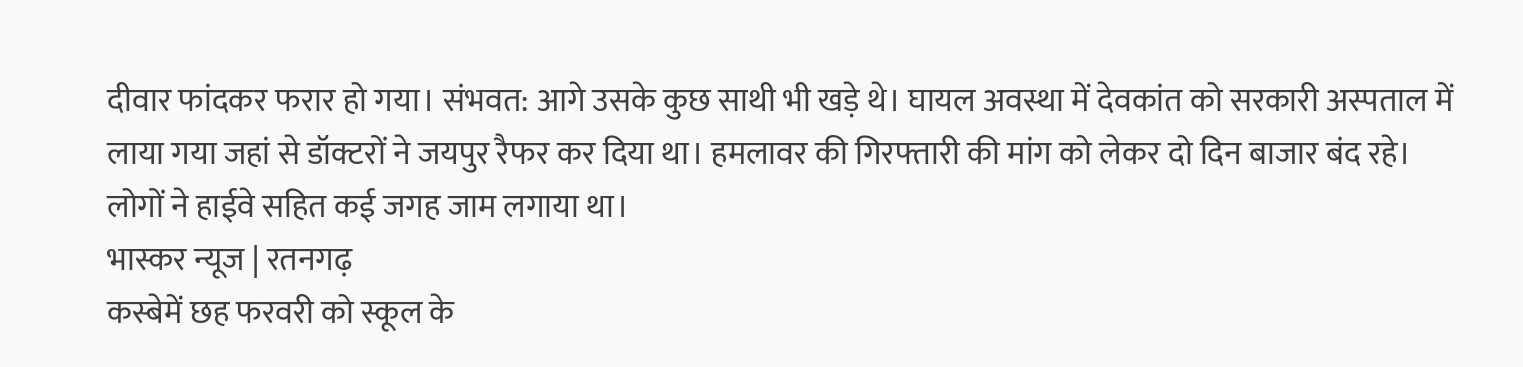दीवार फांदकर फरार हो गया। संभवत: आगे उसके कुछ साथी भी खड़े थे। घायल अवस्था में देवकांत को सरकारी अस्पताल में लाया गया जहां से डॉक्टरों ने जयपुर रैफर कर दिया था। हमलावर की गिरफ्तारी की मांग को लेकर दो दिन बाजार बंद रहे। लोगों ने हाईवे सहित कई जगह जाम लगाया था।
भास्कर न्यूज | रतनगढ़
कस्बेमें छह फरवरी को स्कूल के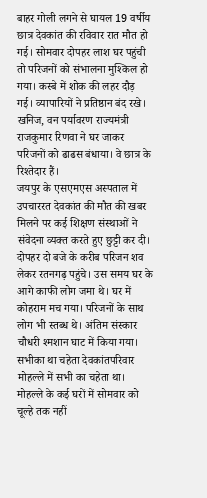बाहर गोली लगने से घायल 19 वर्षीय छात्र देवकांत की रविवार रात मौत हो गई। सोमवार दोपहर लाश घर पहुंची तो परिजनों को संभालना मुश्किल हो गया। कस्बे में शोक की लहर दौड़ गई। व्यापारियों ने प्रतिष्ठान बंद रखे। खनिज, वन पर्यावरण राज्यमंत्री राजकुमार रिणवा ने घर जाकर परिजनों को ढाढस बंधाया। वे छात्र के रिश्तेदार हैं।
जयपुर के एसएमएस अस्पताल में उपचाररत देवकांत की मौत की खबर मिलने पर कई शिक्षण संस्थाओं ने संवेदना व्यक्त करते हुए छुट्टी कर दी। दोपहर दो बजे के करीब परिजन शव लेकर रतनगढ़ पहुंचे। उस समय घर के आगे काफी लोग जमा थे। घर में कोहराम मच गया। परिजनों के साथ लोग भी स्तब्ध थे। अंतिम संस्कार चौधरी श्मशान घाट में किया गया।
सभीका था चहेता देवकांतपरिवार मोहल्ले में सभी का चहेता था। मोहल्ले के कई घरों में सोमवार को चूल्हे तक नहीं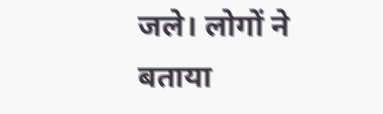जले। लोगों ने बताया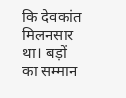कि देवकांत मिलनसार था। बड़ों का सम्मान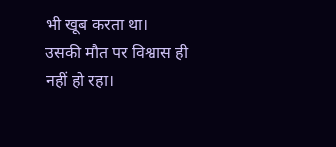भी खूब करता था। उसकी मौत पर विश्वास ही नहीं हो रहा।